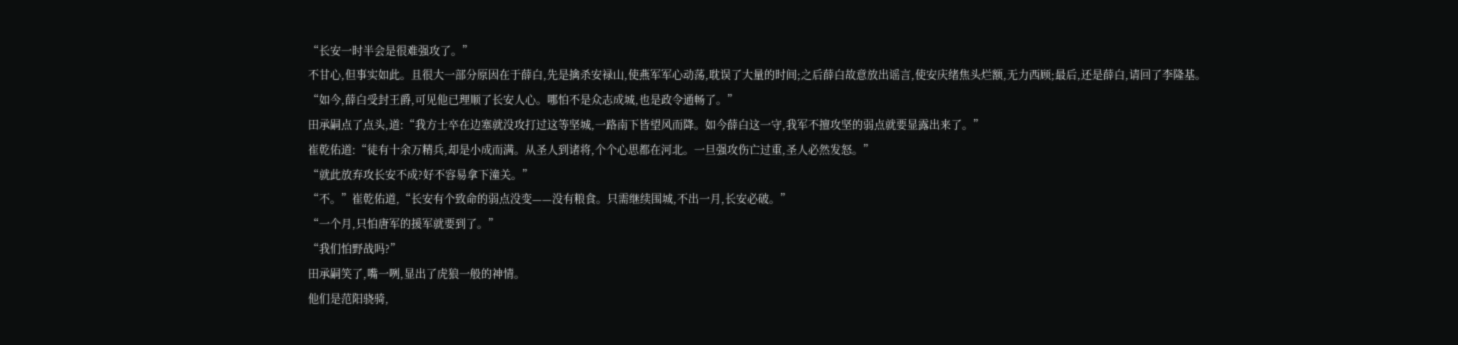“长安一时半会是很难强攻了。”
不甘心,但事实如此。且很大一部分原因在于薛白,先是擒杀安禄山,使燕军军心动荡,耽误了大量的时间;之后薛白故意放出谣言,使安庆绪焦头烂额,无力西顾;最后,还是薛白,请回了李隆基。
“如今,薛白受封王爵,可见他已理顺了长安人心。哪怕不是众志成城,也是政令通畅了。”
田承嗣点了点头,道:“我方士卒在边塞就没攻打过这等坚城,一路南下皆望风而降。如今薛白这一守,我军不擅攻坚的弱点就要显露出来了。”
崔乾佑道:“徒有十余万精兵,却是小成而满。从圣人到诸将,个个心思都在河北。一旦强攻伤亡过重,圣人必然发怒。”
“就此放弃攻长安不成?好不容易拿下潼关。”
“不。”崔乾佑道,“长安有个致命的弱点没变——没有粮食。只需继续围城,不出一月,长安必破。”
“一个月,只怕唐军的援军就要到了。”
“我们怕野战吗?”
田承嗣笑了,嘴一咧,显出了虎狼一般的神情。
他们是范阳骁骑,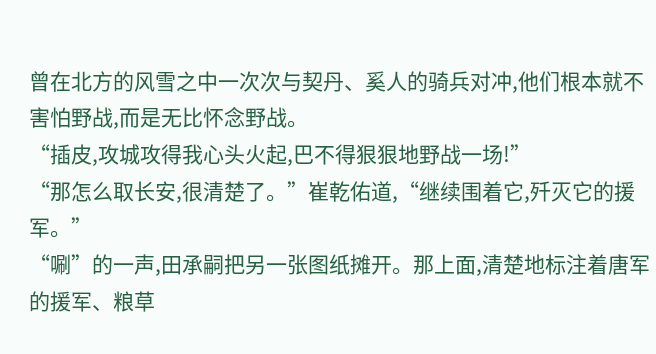曾在北方的风雪之中一次次与契丹、奚人的骑兵对冲,他们根本就不害怕野战,而是无比怀念野战。
“插皮,攻城攻得我心头火起,巴不得狠狠地野战一场!”
“那怎么取长安,很清楚了。”崔乾佑道,“继续围着它,歼灭它的援军。”
“唰”的一声,田承嗣把另一张图纸摊开。那上面,清楚地标注着唐军的援军、粮草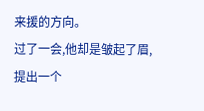来援的方向。
过了一会,他却是皱起了眉,提出一个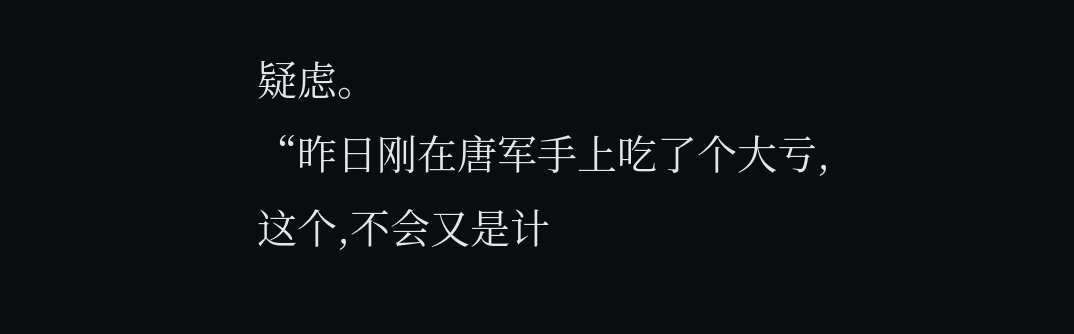疑虑。
“昨日刚在唐军手上吃了个大亏,这个,不会又是计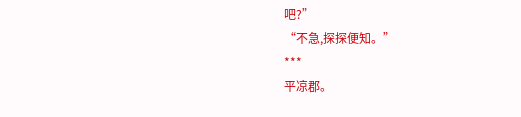吧?”
“不急,探探便知。”
***
平凉郡。